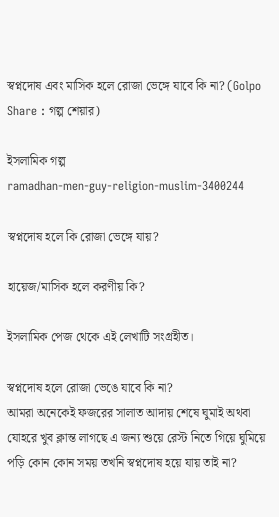স্বপ্নদোষ এবং মাসিক হলে রোজা ভেঙ্গে যাবে কি না? (Golpo Share : গল্প শেয়ার)

ইসলামিক গল্প
ramadhan-men-guy-religion-muslim-3400244

স্বপ্নদোষ হলে কি রোজা ভেঙ্গে যায়?

হায়েজ/মাসিক হলে করণীয় কি?

ইসলামিক পেজ থেকে এই লেখাটি সংগ্রহীত।

স্বপ্নদোষ হলে রোজা ভেঙে যাবে কি না?
আমরা অনেকেই ফজরের সালাত আদায় শেষে ঘুমাই অথবা যোহরে খুব ক্লান্ত লাগছে এ জন্য শুয়ে রেস্ট নিতে গিয়ে ঘুমিয়ে পড়ি কোন কোন সময় তখনি স্বপ্নদোষ হয়ে যায় তাই না?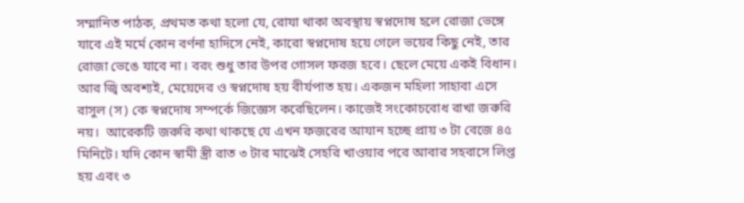সম্মানিত পাঠক, প্রথমত কথা হলো যে, রোযা থাকা অবস্থায় স্বপ্নদোষ হলে রোজা ভেঙ্গে যাবে এই মর্মে কোন বর্ণনা হাদিসে নেই, কারো স্বপ্নদোষ হয়ে গেলে ভয়ের কিছু নেই, তার রোজা ভেঙে যাবে না। বরং শুধু তার উপর গোসল ফরজ হবে। ছেলে মেয়ে একই বিধান। আর জ্বি অবশ্যই, মেয়েদের ও স্বপ্নদোষ হয় বীর্যপাত হয়। একজন মহিলা সাহাবা এসে রাসুল (স) কে স্বপ্নদোষ সম্পর্কে জিজ্ঞেস করেছিলেন। কাজেই সংকোচবোধ রাখা জরুরি নয়।  আরেকটি জরুরি কথা থাকছে যে এখন ফজরের আযান হচ্ছে প্রায় ৩ টা বেজে ৪৫ মিনিটে। যদি কোন স্বামী স্ত্রী রাত ৩ টার মাঝেই সেহরি খাওয়ার পরে আবার সহবাসে লিপ্ত হয় এবং ৩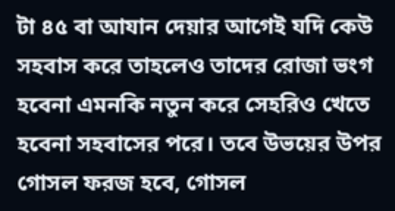টা ৪৫ বা আযান দেয়ার আগেই যদি কেউ সহবাস করে তাহলেও তাদের রোজা ভংগ হবেনা এমনকি নতুন করে সেহরিও খেতে হবেনা সহবাসের পরে। তবে উভয়ের উপর গোসল ফরজ হবে, গোসল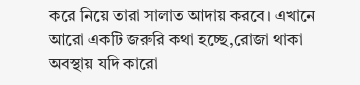করে নিয়ে তারা সালাত আদায় করবে। এখানে আরো একটি জরুরি কথা হচ্ছে,রোজা থাকা অবস্থায় যদি কারো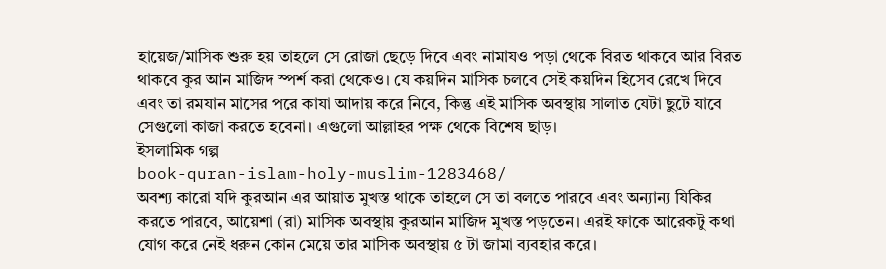হায়েজ/মাসিক শুরু হয় তাহলে সে রোজা ছেড়ে দিবে এবং নামাযও পড়া থেকে বিরত থাকবে আর বিরত থাকবে কুর আন মাজিদ স্পর্শ করা থেকেও। যে কয়দিন মাসিক চলবে সেই কয়দিন হিসেব রেখে দিবে এবং তা রমযান মাসের পরে কাযা আদায় করে নিবে, কিন্তু এই মাসিক অবস্থায় সালাত যেটা ছুটে যাবে সেগুলো কাজা করতে হবেনা। এগুলো আল্লাহর পক্ষ থেকে বিশেষ ছাড়।
ইসলামিক গল্প
book-quran-islam-holy-muslim-1283468/
অবশ্য কারো যদি কুরআন এর আয়াত মুখস্ত থাকে তাহলে সে তা বলতে পারবে এবং অন্যান্য যিকির করতে পারবে, আয়েশা (রা) মাসিক অবস্থায় কুরআন মাজিদ মুখস্ত পড়তেন। এরই ফাকে আরেকটু কথা যোগ করে নেই ধরুন কোন মেয়ে তার মাসিক অবস্থায় ৫ টা জামা ব্যবহার করে।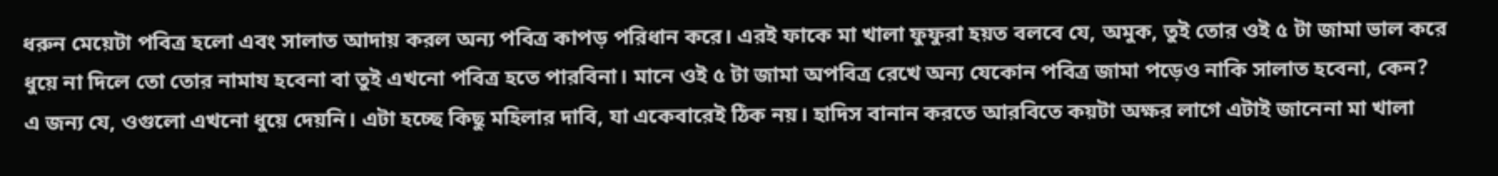ধরুন মেয়েটা পবিত্র হলো এবং সালাত আদায় করল অন্য পবিত্র কাপড় পরিধান করে। এরই ফাকে মা খালা ফুফুরা হয়ত বলবে যে, অমুক, তুই তোর ওই ৫ টা জামা ভাল করে ধুয়ে না দিলে তো তোর নামায হবেনা বা তুই এখনো পবিত্র হতে পারবিনা। মানে ওই ৫ টা জামা অপবিত্র রেখে অন্য যেকোন পবিত্র জামা পড়েও নাকি সালাত হবেনা, কেন?
এ জন্য যে, ওগুলো এখনো ধুয়ে দেয়নি। এটা হচ্ছে কিছু মহিলার দাবি, যা একেবারেই ঠিক নয়। হাদিস বানান করতে আরবিতে কয়টা অক্ষর লাগে এটাই জানেনা মা খালা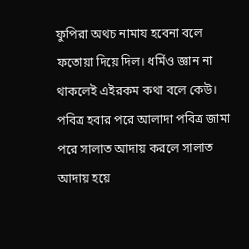ফুপিরা অথচ নামায হবেনা বলে ফতোয়া দিয়ে দিল। ধর্মিও জ্ঞান না থাকলেই এইরকম কথা বলে কেউ। পবিত্র হবার পরে আলাদা পবিত্র জামা পরে সালাত আদায় করলে সালাত আদায় হয়ে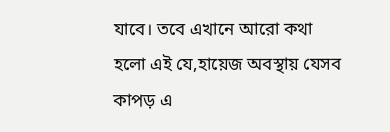যাবে। তবে এখানে আরো কথা হলো এই যে,হায়েজ অবস্থায় যেসব কাপড় এ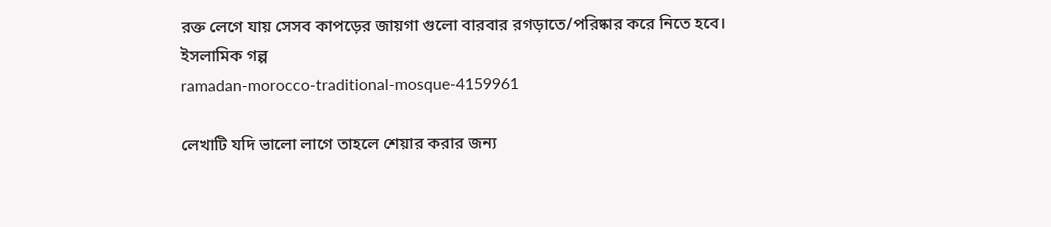রক্ত লেগে যায় সেসব কাপড়ের জায়গা গুলো বারবার রগড়াতে/পরিষ্কার করে নিতে হবে।
ইসলামিক গল্প
ramadan-morocco-traditional-mosque-4159961

লেখাটি যদি ভালো লাগে তাহলে শেয়ার করার জন্য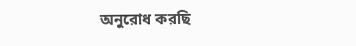অনুরোধ করছি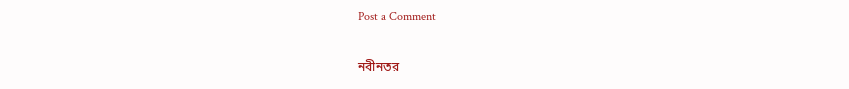Post a Comment

নবীনতর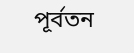পূর্বতন